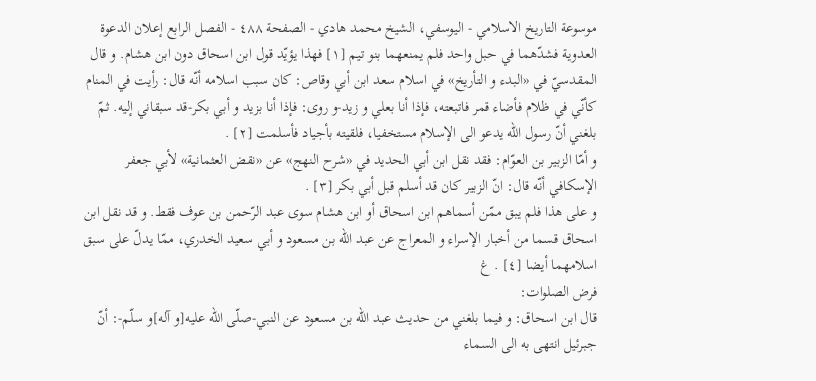موسوعة التاريخ الاسلامي - اليوسفي، الشيخ محمد هادي - الصفحة ٤٨٨ - الفصل الرابع إعلان الدعوة
العدوية فشدّهما في حبل واحد فلم يمنعهما بنو تيم [١] فهذا يؤيّد قول ابن اسحاق دون ابن هشام. و قال المقدسيّ في «البدء و التأريخ» في اسلام سعد ابن أبي وقاص: كان سبب اسلامه أنّه قال: رأيت في المنام كأنّي في ظلام فأضاء قمر فاتبعته، فإذا أنا بعلي و زيد-و روى: فإذا أنا بزيد و أبي بكر-قد سبقاني إليه. ثمّ بلغني أنّ رسول اللّه يدعو الى الإسلام مستخفيا، فلقيته بأجياد فأسلمت [٢] .
و أمّا الزبير بن العوّام: فقد نقل ابن أبي الحديد في «شرح النهج» عن «نقض العثمانية» لأبي جعفر الإسكافي أنّه قال: انّ الزبير كان قد أسلم قبل أبي بكر [٣] .
و على هذا فلم يبق ممّن أسماهم ابن اسحاق أو ابن هشام سوى عبد الرّحمن بن عوف فقط. و قد نقل ابن اسحاق قسما من أخبار الإسراء و المعراج عن عبد اللّه بن مسعود و أبي سعيد الخدري، ممّا يدلّ على سبق اسلامهما أيضا [٤] . غ
فرض الصلوات:
قال ابن اسحاق: و فيما بلغني من حديث عبد اللّه بن مسعود عن النبي-صلّى اللّه عليه[و آله]و سلّم-: أنّ جبرئيل انتهى به الى السماء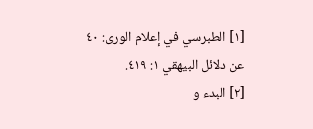[١] الطبرسي في إعلام الورى: ٤٠ عن دلائل البيهقي ١: ٤١٩.
[٢] البدء و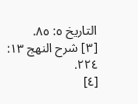التاريخ ٥: ٨٥.
[٣] شرح النهج ١٣: ٢٢٤.
[٤]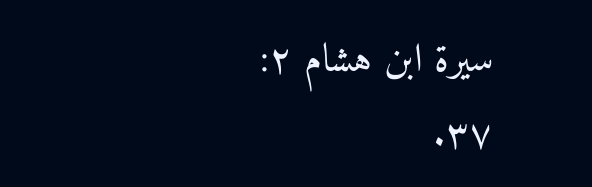سيرة ابن هشام ٢: ٣٧.